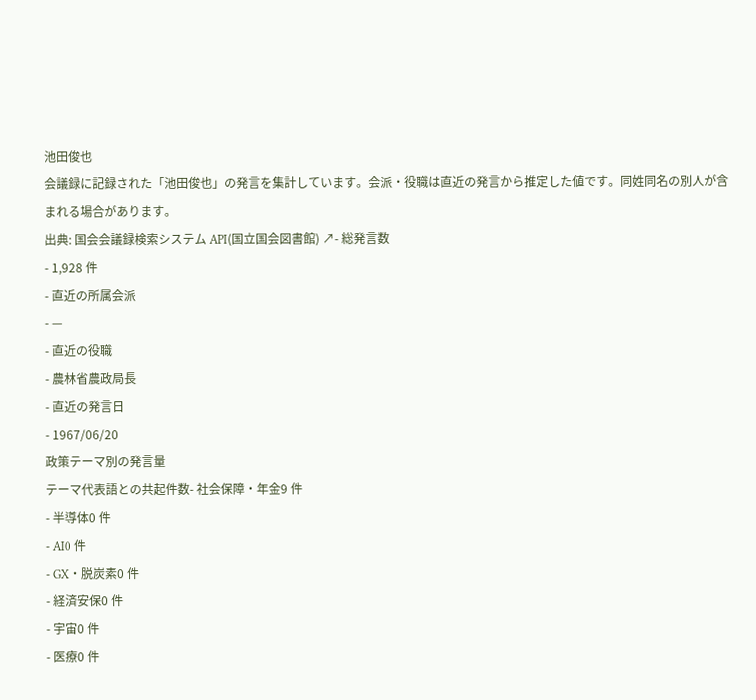池田俊也
会議録に記録された「池田俊也」の発言を集計しています。会派・役職は直近の発言から推定した値です。同姓同名の別人が含まれる場合があります。
出典: 国会会議録検索システム API(国立国会図書館) ↗- 総発言数
- 1,928 件
- 直近の所属会派
- —
- 直近の役職
- 農林省農政局長
- 直近の発言日
- 1967/06/20
政策テーマ別の発言量
テーマ代表語との共起件数- 社会保障・年金9 件
- 半導体0 件
- AI0 件
- GX・脱炭素0 件
- 経済安保0 件
- 宇宙0 件
- 医療0 件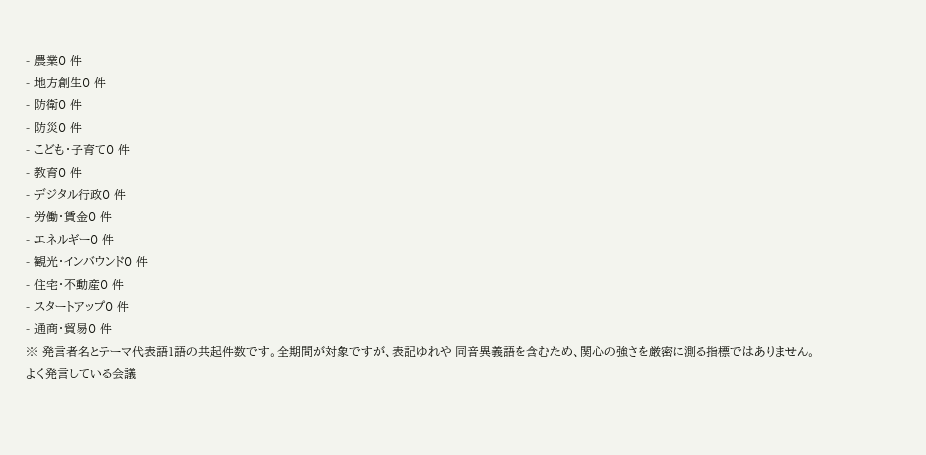- 農業0 件
- 地方創生0 件
- 防衛0 件
- 防災0 件
- こども・子育て0 件
- 教育0 件
- デジタル行政0 件
- 労働・賃金0 件
- エネルギー0 件
- 観光・インバウンド0 件
- 住宅・不動産0 件
- スタートアップ0 件
- 通商・貿易0 件
※ 発言者名とテーマ代表語1語の共起件数です。全期間が対象ですが、表記ゆれや 同音異義語を含むため、関心の強さを厳密に測る指標ではありません。
よく発言している会議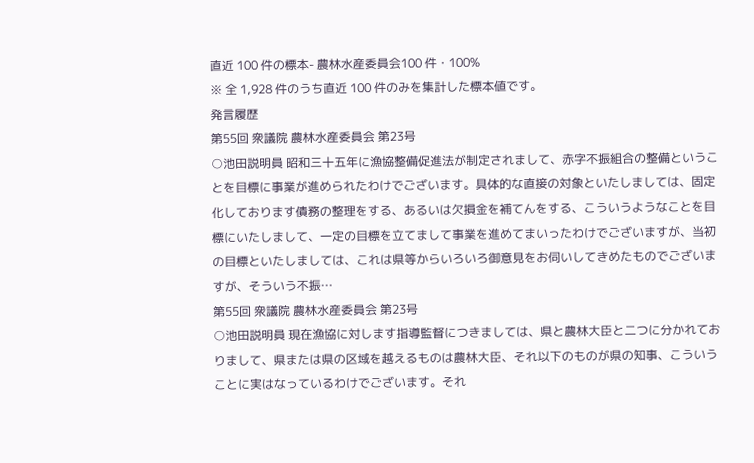直近 100 件の標本- 農林水産委員会100 件・100%
※ 全 1,928 件のうち直近 100 件のみを集計した標本値です。
発言履歴
第55回 衆議院 農林水産委員会 第23号
○池田説明員 昭和三十五年に漁協整備促進法が制定されまして、赤字不振組合の整備ということを目標に事業が進められたわけでございます。具体的な直接の対象といたしましては、固定化しております債務の整理をする、あるいは欠損金を補てんをする、こういうようなことを目標にいたしまして、一定の目標を立てまして事業を進めてまいったわけでございますが、当初の目標といたしましては、これは県等からいろいろ御意見をお伺いしてきめたものでございますが、そういう不振…
第55回 衆議院 農林水産委員会 第23号
○池田説明員 現在漁協に対します指導監督につきましては、県と農林大臣と二つに分かれておりまして、県または県の区域を越えるものは農林大臣、それ以下のものが県の知事、こういうことに実はなっているわけでございます。それ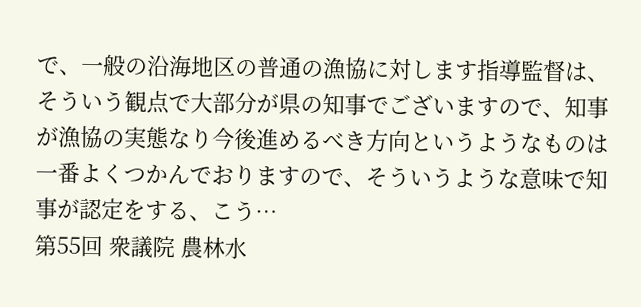で、一般の沿海地区の普通の漁協に対します指導監督は、そういう観点で大部分が県の知事でございますので、知事が漁協の実態なり今後進めるべき方向というようなものは一番よくつかんでおりますので、そういうような意味で知事が認定をする、こう…
第55回 衆議院 農林水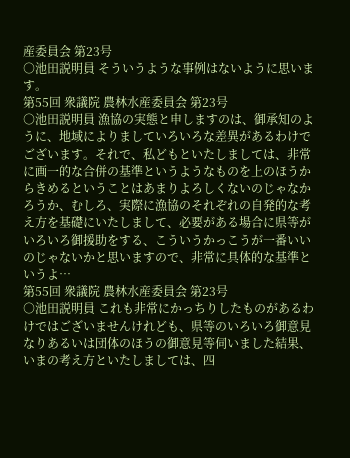産委員会 第23号
○池田説明員 そういうような事例はないように思います。
第55回 衆議院 農林水産委員会 第23号
○池田説明員 漁協の実態と申しますのは、御承知のように、地域によりましていろいろな差異があるわけでございます。それで、私どもといたしましては、非常に画一的な合併の基準というようなものを上のほうからきめるということはあまりよろしくないのじゃなかろうか、むしろ、実際に漁協のそれぞれの自発的な考え方を基礎にいたしまして、必要がある場合に県等がいろいろ御援助をする、こういうかっこうが一番いいのじゃないかと思いますので、非常に具体的な基準というよ…
第55回 衆議院 農林水産委員会 第23号
○池田説明員 これも非常にかっちりしたものがあるわけではございませんけれども、県等のいろいろ御意見なりあるいは団体のほうの御意見等伺いました結果、いまの考え方といたしましては、四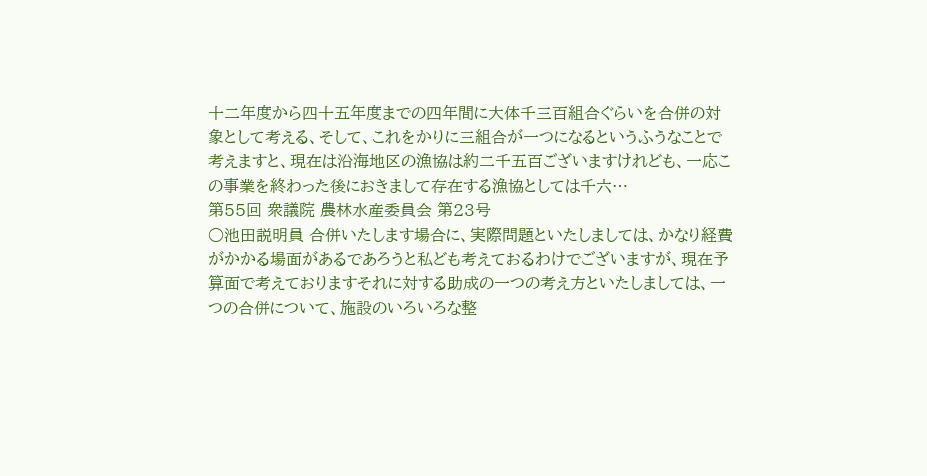十二年度から四十五年度までの四年間に大体千三百組合ぐらいを合併の対象として考える、そして、これをかりに三組合が一つになるというふうなことで考えますと、現在は沿海地区の漁協は約二千五百ございますけれども、一応この事業を終わった後におきまして存在する漁協としては千六…
第55回 衆議院 農林水産委員会 第23号
○池田説明員 合併いたします場合に、実際問題といたしましては、かなり経費がかかる場面があるであろうと私ども考えておるわけでございますが、現在予算面で考えておりますそれに対する助成の一つの考え方といたしましては、一つの合併について、施設のいろいろな整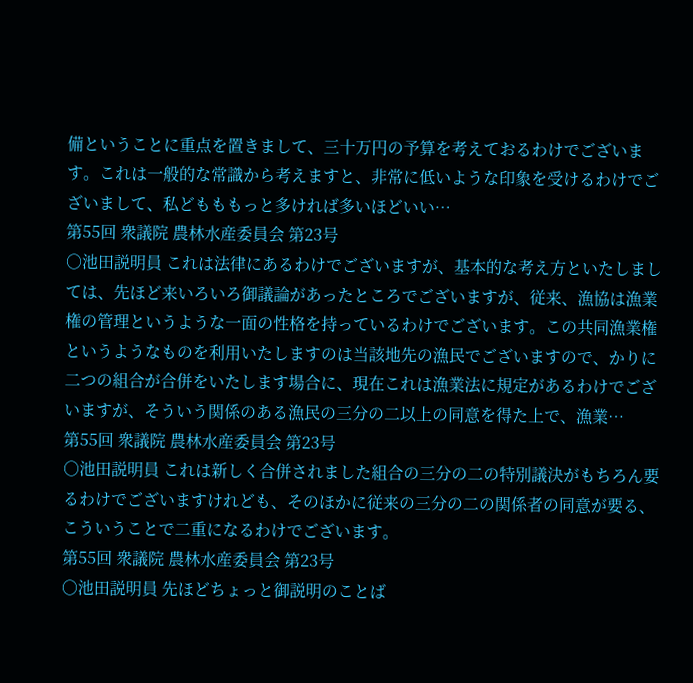備ということに重点を置きまして、三十万円の予算を考えておるわけでございます。これは一般的な常識から考えますと、非常に低いような印象を受けるわけでございまして、私どもももっと多ければ多いほどいい…
第55回 衆議院 農林水産委員会 第23号
○池田説明員 これは法律にあるわけでございますが、基本的な考え方といたしましては、先ほど来いろいろ御議論があったところでございますが、従来、漁協は漁業権の管理というような一面の性格を持っているわけでございます。この共同漁業権というようなものを利用いたしますのは当該地先の漁民でございますので、かりに二つの組合が合併をいたします場合に、現在これは漁業法に規定があるわけでございますが、そういう関係のある漁民の三分の二以上の同意を得た上で、漁業…
第55回 衆議院 農林水産委員会 第23号
○池田説明員 これは新しく合併されました組合の三分の二の特別議決がもちろん要るわけでございますけれども、そのほかに従来の三分の二の関係者の同意が要る、こういうことで二重になるわけでございます。
第55回 衆議院 農林水産委員会 第23号
○池田説明員 先ほどちょっと御説明のことば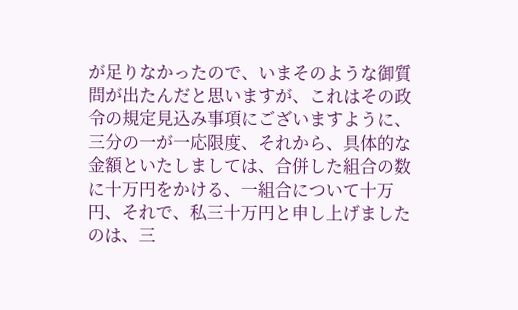が足りなかったので、いまそのような御質問が出たんだと思いますが、これはその政令の規定見込み事項にございますように、三分の一が一応限度、それから、具体的な金額といたしましては、合併した組合の数に十万円をかける、一組合について十万円、それで、私三十万円と申し上げましたのは、三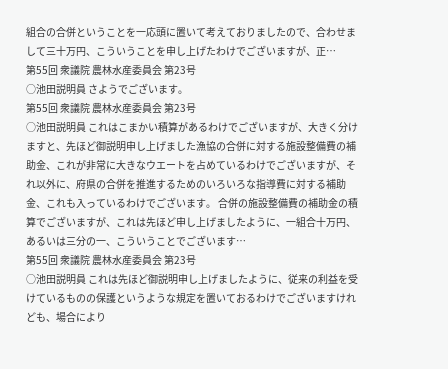組合の合併ということを一応頭に置いて考えておりましたので、合わせまして三十万円、こういうことを申し上げたわけでございますが、正…
第55回 衆議院 農林水産委員会 第23号
○池田説明員 さようでございます。
第55回 衆議院 農林水産委員会 第23号
○池田説明員 これはこまかい積算があるわけでございますが、大きく分けますと、先ほど御説明申し上げました漁協の合併に対する施設整備費の補助金、これが非常に大きなウエートを占めているわけでございますが、それ以外に、府県の合併を推進するためのいろいろな指導費に対する補助金、これも入っているわけでございます。 合併の施設整備費の補助金の積算でございますが、これは先ほど申し上げましたように、一組合十万円、あるいは三分の一、こういうことでございます…
第55回 衆議院 農林水産委員会 第23号
○池田説明員 これは先ほど御説明申し上げましたように、従来の利益を受けているものの保護というような規定を置いておるわけでございますけれども、場合により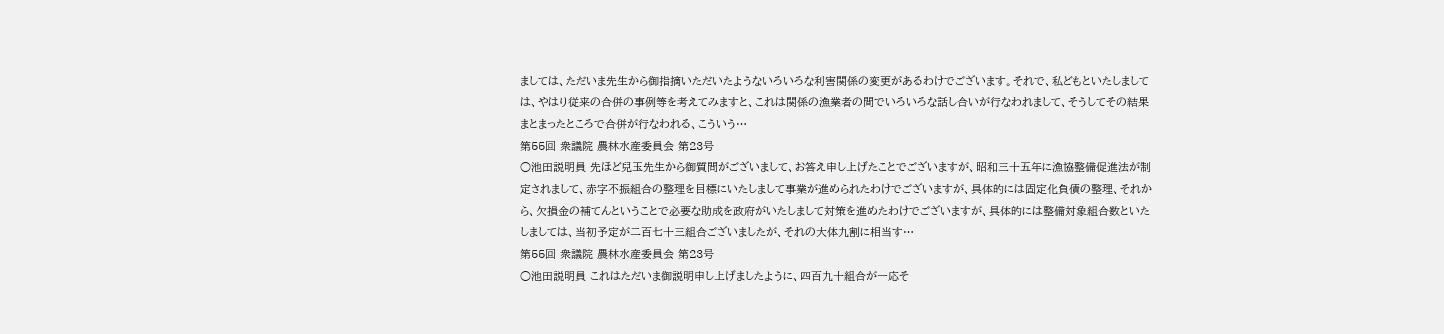ましては、ただいま先生から御指摘いただいたようないろいろな利害関係の変更があるわけでございます。それで、私どもといたしましては、やはり従来の合併の事例等を考えてみますと、これは関係の漁業者の間でいろいろな話し合いが行なわれまして、そうしてその結果まとまったところで合併が行なわれる、こういう…
第55回 衆議院 農林水産委員会 第23号
○池田説明員 先ほど兒玉先生から御質問がございまして、お答え申し上げたことでございますが、昭和三十五年に漁協整備促進法が制定されまして、赤字不振組合の整理を目標にいたしまして事業が進められたわけでございますが、具体的には固定化負債の整理、それから、欠損金の補てんということで必要な助成を政府がいたしまして対策を進めたわけでございますが、具体的には整備対象組合数といたしましては、当初予定が二百七十三組合ございましたが、それの大体九割に相当す…
第55回 衆議院 農林水産委員会 第23号
○池田説明員 これはただいま御説明申し上げましたように、四百九十組合が一応そ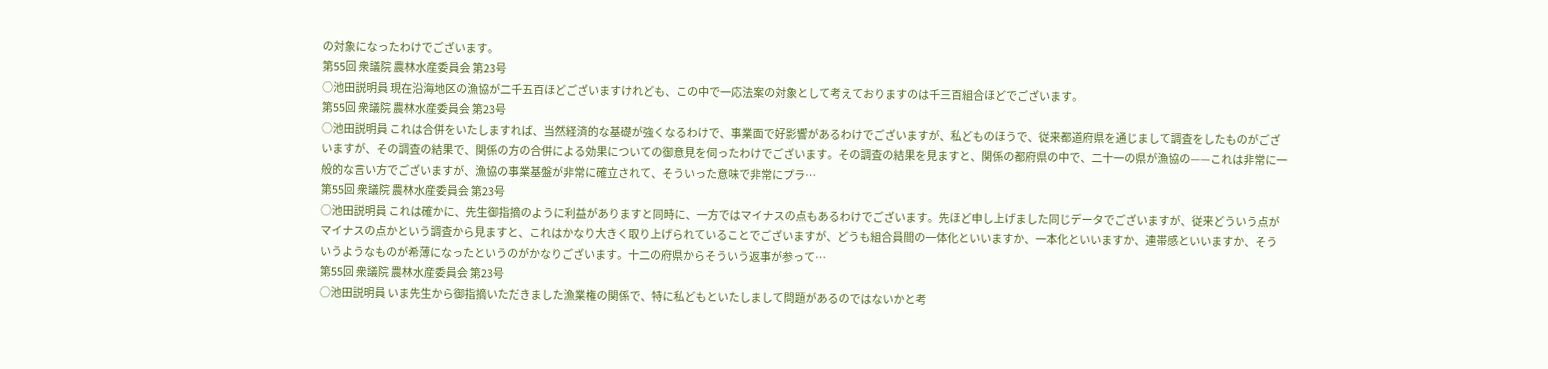の対象になったわけでございます。
第55回 衆議院 農林水産委員会 第23号
○池田説明員 現在沿海地区の漁協が二千五百ほどございますけれども、この中で一応法案の対象として考えておりますのは千三百組合ほどでございます。
第55回 衆議院 農林水産委員会 第23号
○池田説明員 これは合併をいたしますれば、当然経済的な基礎が強くなるわけで、事業面で好影響があるわけでございますが、私どものほうで、従来都道府県を通じまして調査をしたものがございますが、その調査の結果で、関係の方の合併による効果についての御意見を伺ったわけでございます。その調査の結果を見ますと、関係の都府県の中で、二十一の県が漁協の——これは非常に一般的な言い方でございますが、漁協の事業基盤が非常に確立されて、そういった意味で非常にプラ…
第55回 衆議院 農林水産委員会 第23号
○池田説明員 これは確かに、先生御指摘のように利益がありますと同時に、一方ではマイナスの点もあるわけでございます。先ほど申し上げました同じデータでございますが、従来どういう点がマイナスの点かという調査から見ますと、これはかなり大きく取り上げられていることでございますが、どうも組合員間の一体化といいますか、一本化といいますか、連帯感といいますか、そういうようなものが希薄になったというのがかなりございます。十二の府県からそういう返事が参って…
第55回 衆議院 農林水産委員会 第23号
○池田説明員 いま先生から御指摘いただきました漁業権の関係で、特に私どもといたしまして問題があるのではないかと考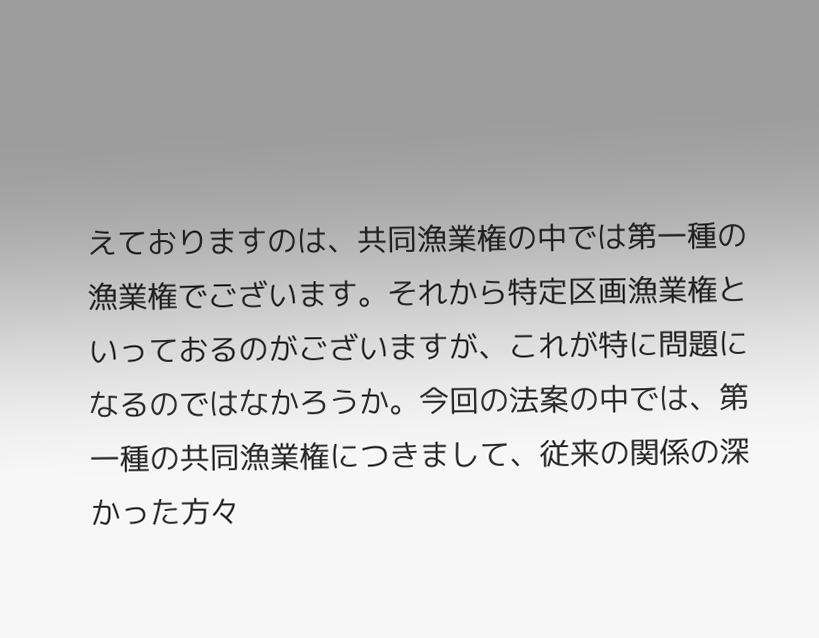えておりますのは、共同漁業権の中では第一種の漁業権でございます。それから特定区画漁業権といっておるのがございますが、これが特に問題になるのではなかろうか。今回の法案の中では、第一種の共同漁業権につきまして、従来の関係の深かった方々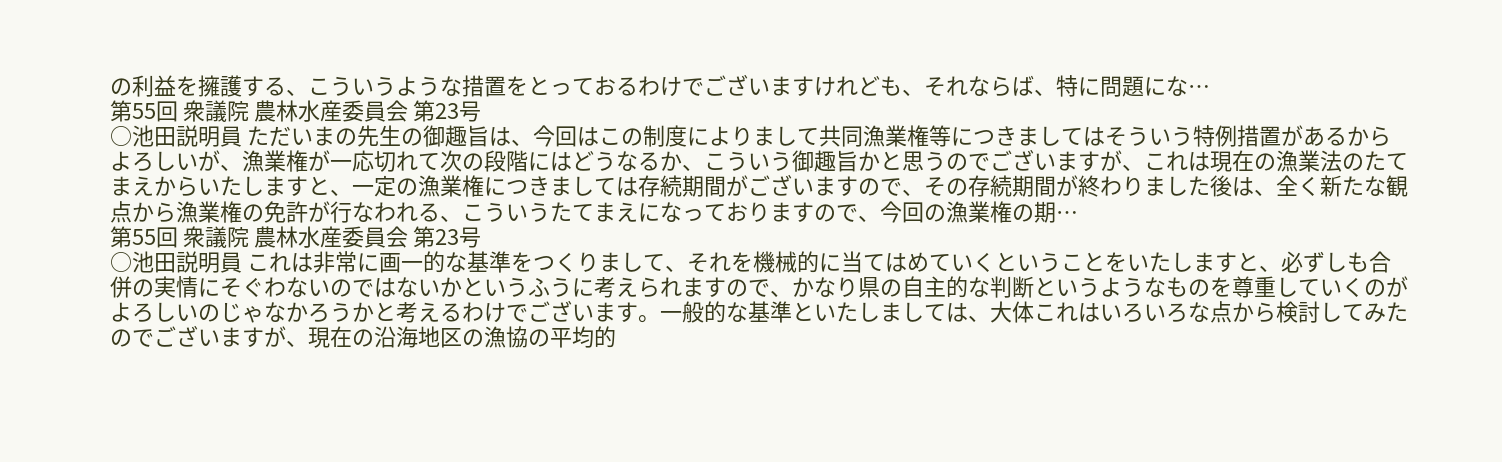の利益を擁護する、こういうような措置をとっておるわけでございますけれども、それならば、特に問題にな…
第55回 衆議院 農林水産委員会 第23号
○池田説明員 ただいまの先生の御趣旨は、今回はこの制度によりまして共同漁業権等につきましてはそういう特例措置があるからよろしいが、漁業権が一応切れて次の段階にはどうなるか、こういう御趣旨かと思うのでございますが、これは現在の漁業法のたてまえからいたしますと、一定の漁業権につきましては存続期間がございますので、その存続期間が終わりました後は、全く新たな観点から漁業権の免許が行なわれる、こういうたてまえになっておりますので、今回の漁業権の期…
第55回 衆議院 農林水産委員会 第23号
○池田説明員 これは非常に画一的な基準をつくりまして、それを機械的に当てはめていくということをいたしますと、必ずしも合併の実情にそぐわないのではないかというふうに考えられますので、かなり県の自主的な判断というようなものを尊重していくのがよろしいのじゃなかろうかと考えるわけでございます。一般的な基準といたしましては、大体これはいろいろな点から検討してみたのでございますが、現在の沿海地区の漁協の平均的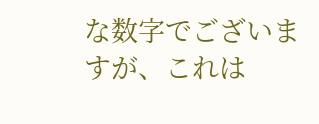な数字でございますが、これは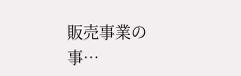販売事業の事…